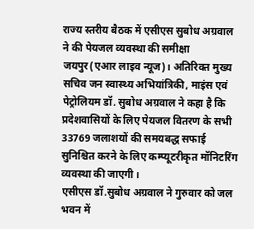राज्य स्तरीय बैठक में एसीएस सुबोध अग्रवाल ने की पेयजल व्यवस्था की समीक्षा
जयपुर(एआर लाइव न्यूज)। अतिरिक्त मुख्य सचिव जन स्वास्थ्य अभियांत्रिकी, माइंस एवं पेट्रोलियम डॉ. सुबोध अग्रवाल ने कहा है कि प्रदेशवासियों के लिए पेयजल वितरण के सभी 33769 जलाशयों की समयबद्ध सफाई सुनिश्चित करने के लिए कम्प्यूटरीकृत मॉनिटरिंग व्यवस्था की जाएगी।
एसीएस डॉ.सुबोध अग्रवाल ने गुरुवार को जल भवन में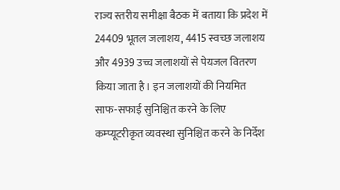राज्य स्तरीय समीक्षा बैठक में बताया कि प्रदेश में 24409 भूतल जलाशय, 4415 स्वच्छ जलाशय और 4939 उच्च जलाशयों से पेयजल वितरण किया जाता है। इन जलाशयों की नियमित साफ-सफाई सुनिश्चित करने के लिए कम्प्यूटरीकृत व्यवस्था सुनिश्चित करने के निर्देश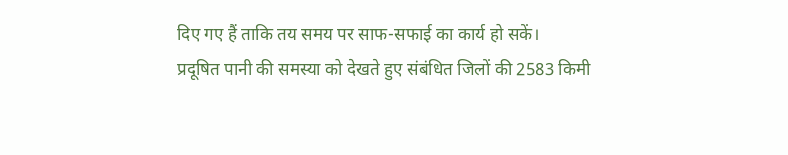दिए गए हैं ताकि तय समय पर साफ-सफाई का कार्य हो सकें।
प्रदूषित पानी की समस्या को देखते हुए संबंधित जिलों की 2583 किमी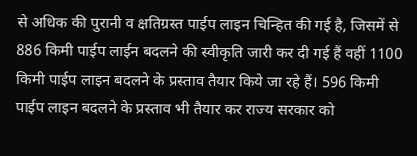से अधिक की पुरानी व क्षतिग्रस्त पाईप लाइन चिन्हित की गई है, जिसमें से 886 किमी पाईप लाईन बदलने की स्वीकृति जारी कर दी गई हैं वहीं 1100 किमी पाईप लाइन बदलने के प्रस्ताव तैयार किये जा रहे हैं। 596 किमी पाईप लाइन बदलने के प्रस्ताव भी तैयार कर राज्य सरकार को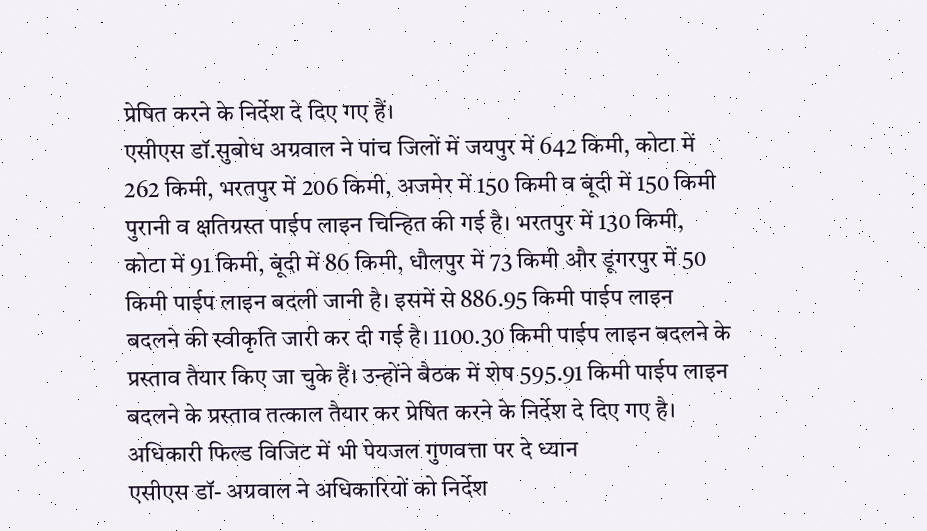प्रेषित करने के निर्देश दे दिए गए हैं।
एसीएस डॉ.सुबोध अग्रवाल ने पांच जिलों में जयपुर में 642 किमी, कोटा में 262 किमी, भरतपुर में 206 किमी, अजमेर में 150 किमी व बूंदी में 150 किमी पुरानी व क्षतिग्रस्त पाईप लाइन चिन्हित की गई है। भरतपुर में 130 किमी, कोटा में 91 किमी, बूंदी में 86 किमी, धौलपुर में 73 किमी और डूंगरपुर में 50 किमी पाईप लाइन बदली जानी है। इसमें से 886.95 किमी पाईप लाइन बदलने की स्वीकृति जारी कर दी गई है। 1100.30 किमी पाईप लाइन बदलने के प्रस्ताव तैयार किए जा चुके हैं। उन्होंने बैठक में शेष 595.91 किमी पाईप लाइन बदलने के प्रस्ताव तत्काल तैयार कर प्रेषित करने के निर्देश दे दिए गए है।
अधिकारी फिल्ड विजिट में भी पेयजल गुणवत्ता पर दे ध्यान
एसीएस डॉ- अग्रवाल ने अधिकारियों को निर्देश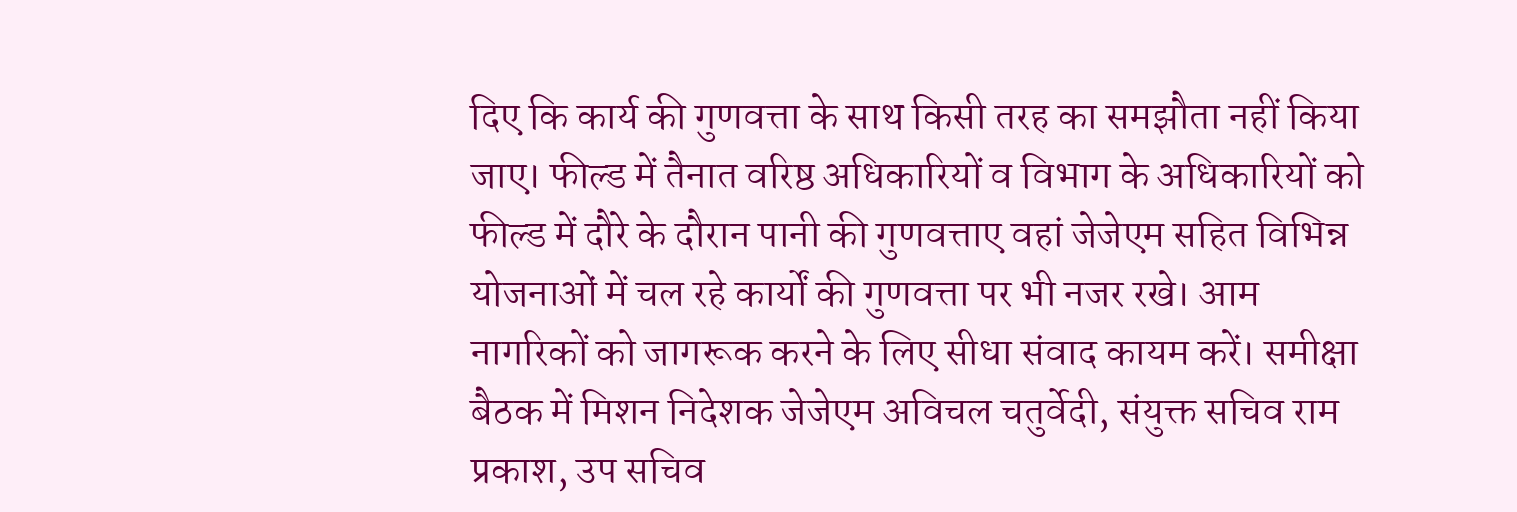दिए कि कार्य की गुणवत्ता के साथ किसी तरह का समझौता नहीं किया जाए। फील्ड में तैनात वरिष्ठ अधिकारियों व विभाग के अधिकारियों को फील्ड में दौरे के दौरान पानी की गुणवत्ताए वहां जेजेएम सहित विभिन्न योजनाओं में चल रहे कार्यों की गुणवत्ता पर भी नजर रखे। आम नागरिकों को जागरूक करने के लिए सीधा संवाद कायम करें। समीक्षा बैठक में मिशन निदेशक जेजेएम अविचल चतुर्वेदी, संयुक्त सचिव राम प्रकाश, उप सचिव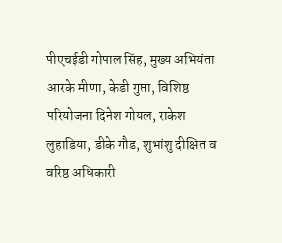पीएचईडी गोपाल सिंह, मुख्य अभियंता आरके मीणा, केडी गुप्ता, विशिष्ठ परियोजना दिनेश गोयल, राकेश लुहाडिया, डीके गौड, शुभांशु दीक्षित व वरिष्ठ अधिकारी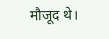मौजूद थे।